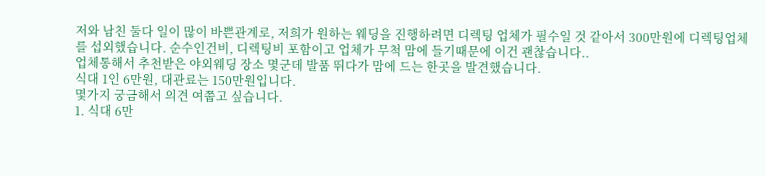저와 남친 둘다 일이 많이 바쁜관계로, 저희가 원하는 웨딩을 진행하려면 디렉팅 업체가 필수일 것 같아서 300만원에 디렉팅업체를 섭외했습니다. 순수인건비, 디렉팅비 포함이고 업체가 무척 맘에 들기때문에 이건 괜찮습니다..
업체통해서 추천받은 야외웨딩 장소 몇군데 발품 뛰다가 맘에 드는 한곳을 발견했습니다.
식대 1인 6만원, 대관료는 150만원입니다.
몇가지 궁금해서 의견 여쭙고 싶습니다.
1. 식대 6만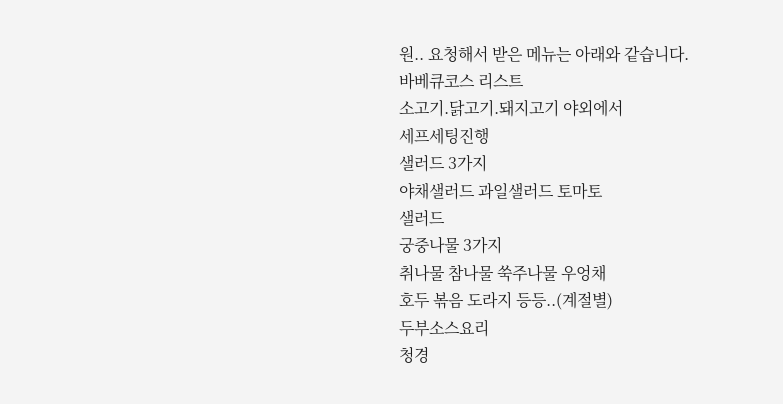원.. 요청해서 받은 메뉴는 아래와 같습니다.
바베큐코스 리스트
소고기.닭고기.돼지고기 야외에서
세프세팅진행
샐러드 3가지
야채샐러드 과일샐러드 토마토
샐러드
궁중나물 3가지
취나물 참나물 쑥주나물 우엉채
호두 볶음 도라지 등등..(계절별)
두부소스요리
청경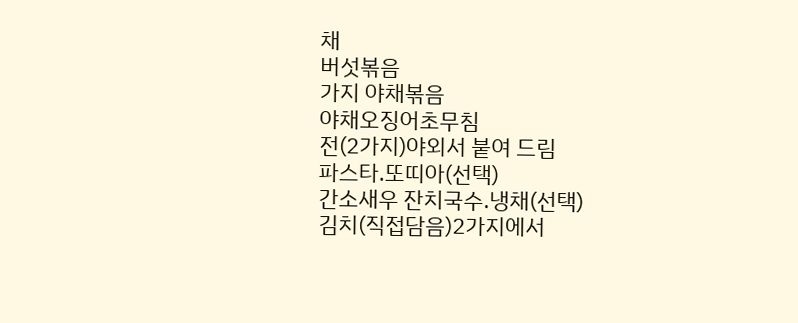채
버섯볶음
가지 야채볶음
야채오징어초무침
전(2가지)야외서 붙여 드림
파스타.또띠아(선택)
간소새우 잔치국수.냉채(선택)
김치(직접담음)2가지에서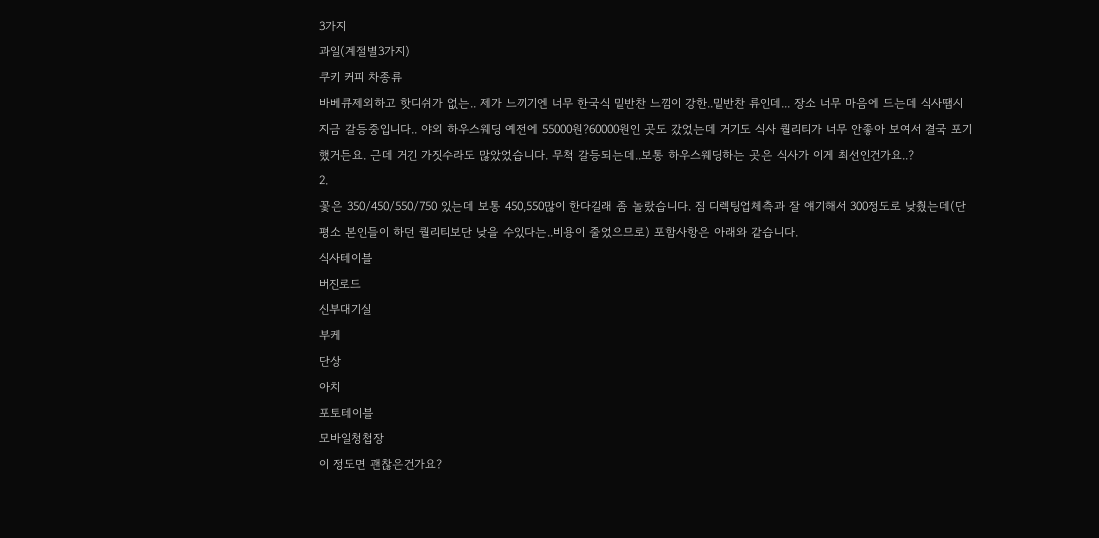3가지
과일(계절별3가지)
쿠키 커피 차종류
바베큐제외하고 핫디쉬가 없는.. 제가 느끼기엔 너무 한국식 밑반찬 느낌이 강한..밑반찬 류인데... 장소 너무 마음에 드는데 식사땜시 지금 갈등중입니다.. 야외 하우스웨딩 예전에 55000원?60000원인 곳도 갔었는데 거기도 식사 퀄리티가 너무 안좋아 보여서 결국 포기했거든요. 근데 거긴 가짓수라도 많았었습니다. 무척 갈등되는데..보통 하우스웨딩하는 곳은 식사가 이게 최선인건가요..?
2.
꽃은 350/450/550/750 있는데 보통 450,550많이 한다길래 좀 놀랐습니다. 짐 디렉팅업체측과 잘 얘기해서 300정도로 낮췄는데(단 평소 본인들이 하던 퀄리티보단 낮을 수있다는..비용이 줄었으므로) 포함사항은 아래와 같습니다.
식사테이블
버진로드
신부대기실
부케
단상
아치
포토테이블
모바일청첩장
이 정도면 괜찮은건가요?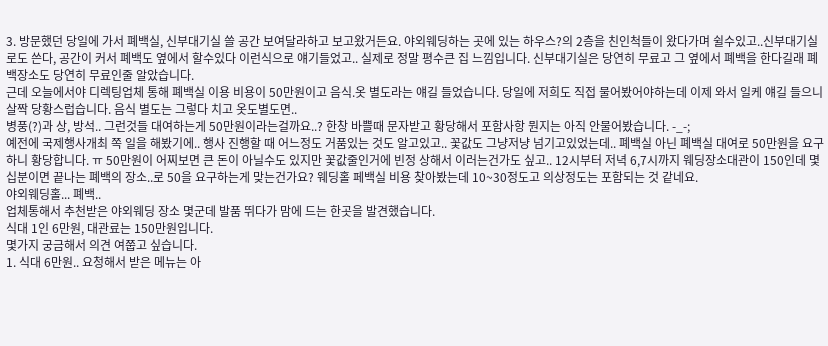3. 방문했던 당일에 가서 폐백실, 신부대기실 쓸 공간 보여달라하고 보고왔거든요. 야외웨딩하는 곳에 있는 하우스?의 2층을 친인척들이 왔다가며 쉴수있고..신부대기실로도 쓴다, 공간이 커서 폐백도 옆에서 할수있다 이런식으로 얘기들었고.. 실제로 정말 평수큰 집 느낌입니다. 신부대기실은 당연히 무료고 그 옆에서 폐백을 한다길래 폐백장소도 당연히 무료인줄 알았습니다.
근데 오늘에서야 디렉팅업체 통해 폐백실 이용 비용이 50만원이고 음식.옷 별도라는 얘길 들었습니다. 당일에 저희도 직접 물어봤어야하는데 이제 와서 일케 얘길 들으니 살짝 당황스럽습니다. 음식 별도는 그렇다 치고 옷도별도면..
병풍(?)과 상, 방석.. 그런것들 대여하는게 50만원이라는걸까요..? 한창 바쁠때 문자받고 황당해서 포함사항 뭔지는 아직 안물어봤습니다. -_-;
예전에 국제행사개최 쪽 일을 해봤기에.. 행사 진행할 때 어느정도 거품있는 것도 알고있고.. 꽃값도 그냥저냥 넘기고있었는데.. 폐백실 아닌 폐백실 대여로 50만원을 요구하니 황당합니다. ㅠ 50만원이 어찌보면 큰 돈이 아닐수도 있지만 꽃값줄인거에 빈정 상해서 이러는건가도 싶고.. 12시부터 저녁 6,7시까지 웨딩장소대관이 150인데 몇십분이면 끝나는 폐백의 장소..로 50을 요구하는게 맞는건가요? 웨딩홀 페백실 비용 찾아봤는데 10~30정도고 의상정도는 포함되는 것 같네요.
야외웨딩홀... 폐백..
업체통해서 추천받은 야외웨딩 장소 몇군데 발품 뛰다가 맘에 드는 한곳을 발견했습니다.
식대 1인 6만원, 대관료는 150만원입니다.
몇가지 궁금해서 의견 여쭙고 싶습니다.
1. 식대 6만원.. 요청해서 받은 메뉴는 아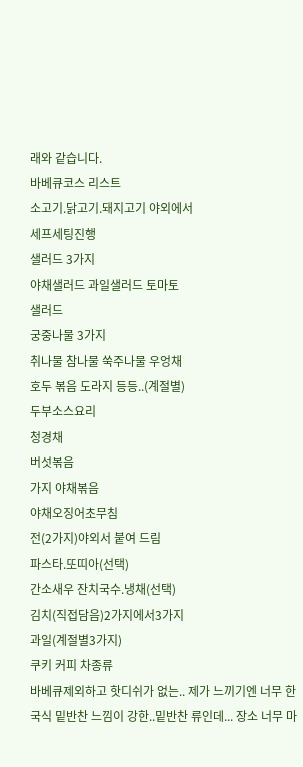래와 같습니다.
바베큐코스 리스트
소고기.닭고기.돼지고기 야외에서
세프세팅진행
샐러드 3가지
야채샐러드 과일샐러드 토마토
샐러드
궁중나물 3가지
취나물 참나물 쑥주나물 우엉채
호두 볶음 도라지 등등..(계절별)
두부소스요리
청경채
버섯볶음
가지 야채볶음
야채오징어초무침
전(2가지)야외서 붙여 드림
파스타.또띠아(선택)
간소새우 잔치국수.냉채(선택)
김치(직접담음)2가지에서3가지
과일(계절별3가지)
쿠키 커피 차종류
바베큐제외하고 핫디쉬가 없는.. 제가 느끼기엔 너무 한국식 밑반찬 느낌이 강한..밑반찬 류인데... 장소 너무 마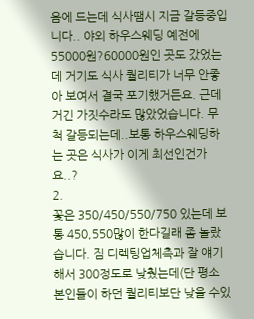음에 드는데 식사땜시 지금 갈등중입니다.. 야외 하우스웨딩 예전에 55000원?60000원인 곳도 갔었는데 거기도 식사 퀄리티가 너무 안좋아 보여서 결국 포기했거든요. 근데 거긴 가짓수라도 많았었습니다. 무척 갈등되는데..보통 하우스웨딩하는 곳은 식사가 이게 최선인건가요..?
2.
꽃은 350/450/550/750 있는데 보통 450,550많이 한다길래 좀 놀랐습니다. 짐 디렉팅업체측과 잘 얘기해서 300정도로 낮췄는데(단 평소 본인들이 하던 퀄리티보단 낮을 수있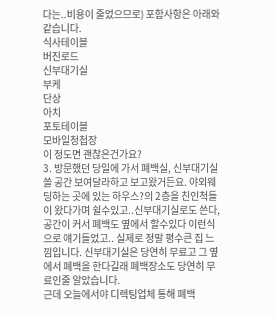다는..비용이 줄었으므로) 포함사항은 아래와 같습니다.
식사테이블
버진로드
신부대기실
부케
단상
아치
포토테이블
모바일청첩장
이 정도면 괜찮은건가요?
3. 방문했던 당일에 가서 폐백실, 신부대기실 쓸 공간 보여달라하고 보고왔거든요. 야외웨딩하는 곳에 있는 하우스?의 2층을 친인척들이 왔다가며 쉴수있고..신부대기실로도 쓴다, 공간이 커서 폐백도 옆에서 할수있다 이런식으로 얘기들었고.. 실제로 정말 평수큰 집 느낌입니다. 신부대기실은 당연히 무료고 그 옆에서 폐백을 한다길래 폐백장소도 당연히 무료인줄 알았습니다.
근데 오늘에서야 디렉팅업체 통해 폐백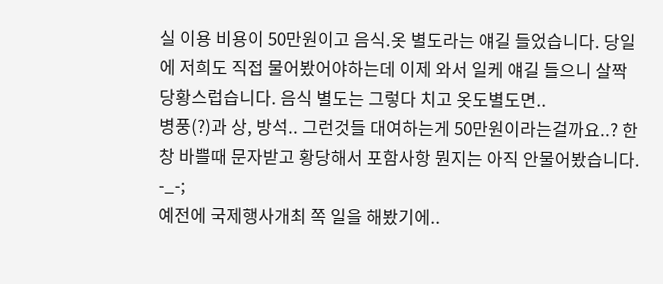실 이용 비용이 50만원이고 음식.옷 별도라는 얘길 들었습니다. 당일에 저희도 직접 물어봤어야하는데 이제 와서 일케 얘길 들으니 살짝 당황스럽습니다. 음식 별도는 그렇다 치고 옷도별도면..
병풍(?)과 상, 방석.. 그런것들 대여하는게 50만원이라는걸까요..? 한창 바쁠때 문자받고 황당해서 포함사항 뭔지는 아직 안물어봤습니다. -_-;
예전에 국제행사개최 쪽 일을 해봤기에..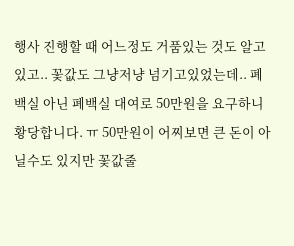행사 진행할 때 어느정도 거품있는 것도 알고있고.. 꽃값도 그냥저냥 넘기고있었는데.. 폐백실 아닌 폐백실 대여로 50만원을 요구하니 황당합니다. ㅠ 50만원이 어찌보면 큰 돈이 아닐수도 있지만 꽃값줄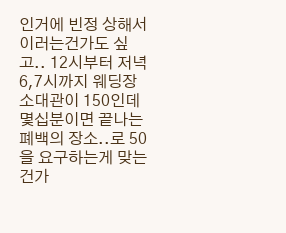인거에 빈정 상해서 이러는건가도 싶고.. 12시부터 저녁 6,7시까지 웨딩장소대관이 150인데 몇십분이면 끝나는 폐백의 장소..로 50을 요구하는게 맞는건가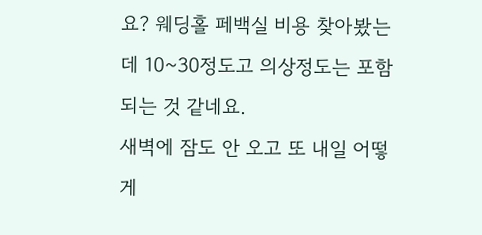요? 웨딩홀 페백실 비용 찾아봤는데 10~30정도고 의상정도는 포함되는 것 같네요.
새벽에 잠도 안 오고 또 내일 어떻게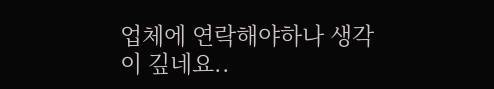업체에 연락해야하나 생각이 깊네요..